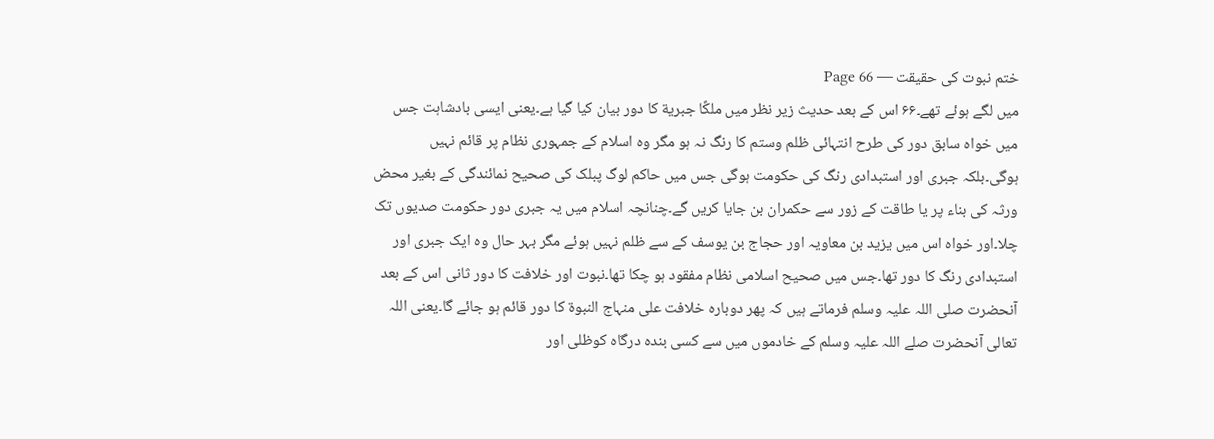ختم نبوت کی حقیقت — Page 66
میں لگے ہوئے تھے۔۶۶ اس کے بعد حدیث زیر نظر میں ملكًا جبریة کا دور بیان کیا گیا ہے۔یعنی ایسی بادشاہت جس میں خواہ سابق دور کی طرح انتہائی ظلم وستم کا رنگ نہ ہو مگر وہ اسلام کے جمہوری نظام پر قائم نہیں ہوگی۔بلکہ جبری اور استبدادی رنگ کی حکومت ہوگی جس میں حاکم لوگ پبلک کی صحیح نمائندگی کے بغیر محض ورثہ کی بناء پر یا طاقت کے زور سے حکمران بن جایا کریں گے۔چنانچہ اسلام میں یہ جبری دور حکومت صدیوں تک چلا۔اور خواہ اس میں یزید بن معاویہ اور حجاج بن یوسف کے سے ظلم نہیں ہوئے مگر بہر حال وہ ایک جبری اور استبدادی رنگ کا دور تھا۔جس میں صحیح اسلامی نظام مفقود ہو چکا تھا۔نبوت اور خلافت کا دور ثانی اس کے بعد آنحضرت صلی اللہ علیہ وسلم فرماتے ہیں کہ پھر دوبارہ خلافت علی منہاج النبوۃ کا دور قائم ہو جائے گا۔یعنی اللہ تعالی آنحضرت صلے اللہ علیہ وسلم کے خادموں میں سے کسی بندہ درگاہ کوظلی اور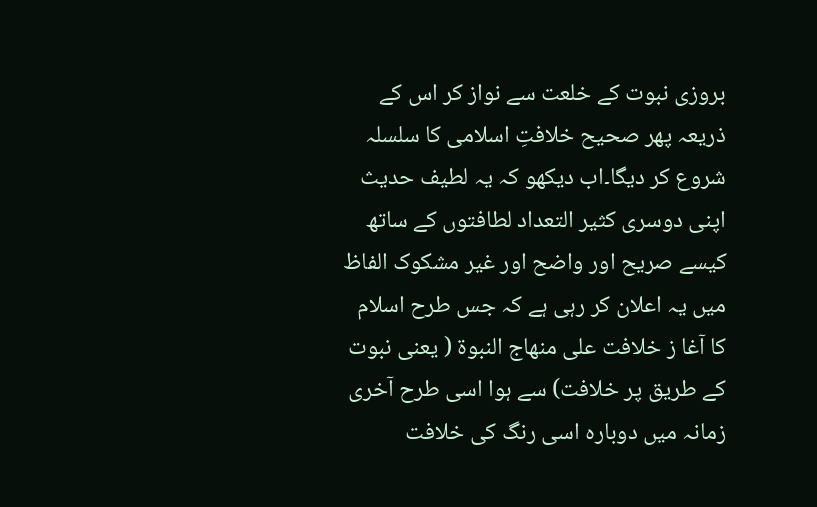بروزی نبوت کے خلعت سے نواز کر اس کے ذریعہ پھر صحیح خلافتِ اسلامی کا سلسلہ شروع کر دیگا۔اب دیکھو کہ یہ لطیف حدیث اپنی دوسری کثیر التعداد لطافتوں کے ساتھ کیسے صریح اور واضح اور غیر مشکوک الفاظ میں یہ اعلان کر رہی ہے کہ جس طرح اسلام کا آغا ز خلافت على منهاج النبوة ( یعنی نبوت کے طریق پر خلافت) سے ہوا اسی طرح آخری زمانہ میں دوبارہ اسی رنگ کی خلافت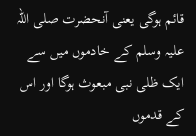قائم ہوگی یعنی آنحضرت صلی اللہ علیہ وسلم کے خادموں میں سے ایک ظلی نبی مبعوث ہوگا اور اس کے قدموں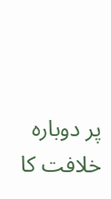پر دوبارہ خلافت کا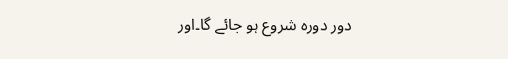دور دورہ شروع ہو جائے گا۔اور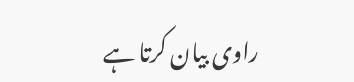راوی بیان کرتا ہے